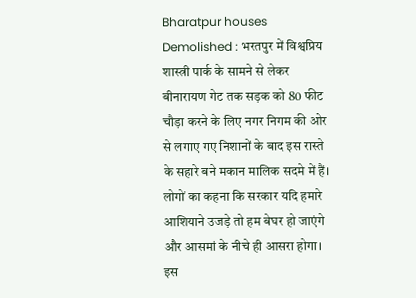Bharatpur houses Demolished : भरतपुर में विश्वप्रिय शास्त्री पार्क के सामने से लेकर बीनारायण गेट तक सड़क को 80 फीट चौड़ा करने के लिए नगर निगम की ओर से लगाए गए निशानों के बाद इस रास्ते के सहारे बने मकान मालिक सदमे में हैं। लोगों का कहना कि सरकार यदि हमारे आशियाने उजड़े तो हम बेघर हो जाएंगे और आसमां के नीचे ही आसरा होगा। इस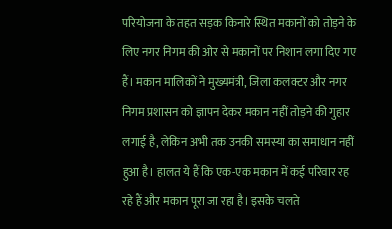परियोजना के तहत सड़क किनारे स्थित मकानों को तोड़ने के लिए नगर निगम की ओर से मकानों पर निशान लगा दिए गए हैं। मकान मालिकों ने मुख्यमंत्री, जिला कलक्टर और नगर निगम प्रशासन को ज्ञापन देकर मकान नहीं तोड़ने की गुहार लगाई है, लेकिन अभी तक उनकी समस्या का समाधान नहीं हुआ है। हालत ये हैं कि एक-एक मकान में कई परिवार रह रहे हैं और मकान पूरा जा रहा है। इसके चलते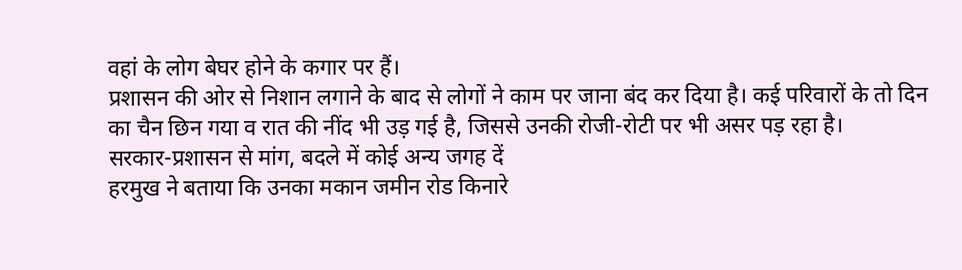वहां के लोग बेघर होने के कगार पर हैं।
प्रशासन की ओर से निशान लगाने के बाद से लोगों ने काम पर जाना बंद कर दिया है। कई परिवारों के तो दिन का चैन छिन गया व रात की नींद भी उड़ गई है, जिससे उनकी रोजी-रोटी पर भी असर पड़ रहा है।
सरकार-प्रशासन से मांग, बदले में कोई अन्य जगह दें
हरमुख ने बताया कि उनका मकान जमीन रोड किनारे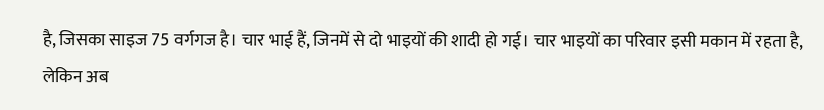है, जिसका साइज 75 वर्गगज है। चार भाई हैं, जिनमें से दो भाइयों की शादी हो गई। चार भाइयों का परिवार इसी मकान में रहता है, लेकिन अब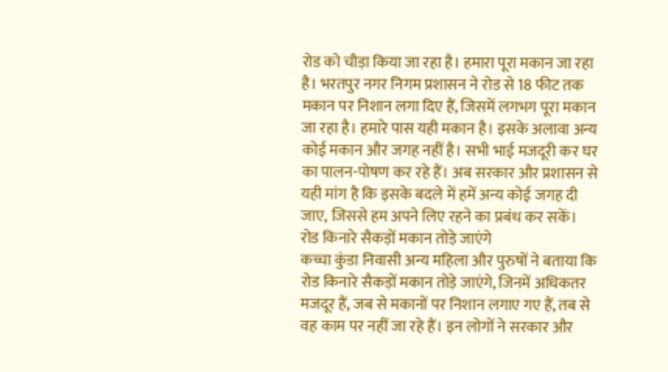रोड को चौड़ा किया जा रहा है। हमारा पूरा मकान जा रहा है। भरतपुर नगर निगम प्रशासन ने रोड से 18 फीट तक मकान पर निशान लगा दिए हैं, जिसमें लगभग पूरा मकान जा रहा है। हमारे पास यही मकान है। इसके अलावा अन्य कोई मकान और जगह नहीं है। सभी भाई मजदूरी कर घर का पालन-पोषण कर रहे हैं। अब सरकार और प्रशासन से यही मांग है कि इसके बदले में हमें अन्य कोई जगह दी जाए, जिससे हम अपने लिए रहने का प्रबंध कर सकें।
रोड किनारे सैकड़ों मकान तोड़े जाएंगे
कच्चा कुंडा निवासी अन्य महिला और पुरुषों ने बताया कि रोड किनारे सैकड़ों मकान तोड़े जाएंगे, जिनमें अधिकतर मजदूर हैं, जब से मकानों पर निशान लगाए गए हैं, तब से वह काम पर नहीं जा रहे हैं। इन लोगों ने सरकार और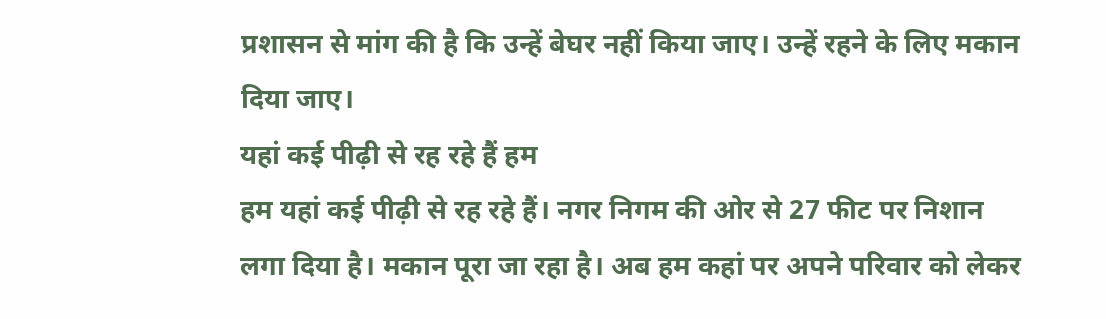प्रशासन से मांग की है कि उन्हें बेघर नहीं किया जाए। उन्हें रहने के लिए मकान दिया जाए।
यहां कई पीढ़ी से रह रहे हैं हम
हम यहां कई पीढ़ी से रह रहे हैं। नगर निगम की ओर से 27 फीट पर निशान लगा दिया है। मकान पूरा जा रहा है। अब हम कहां पर अपने परिवार को लेकर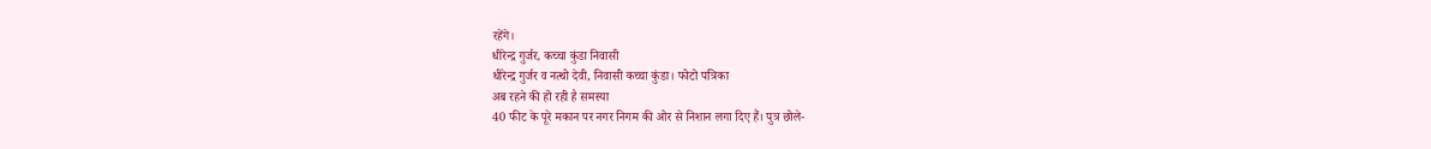रहेंगे।
धीरेन्द्र गुर्जर, कच्चा कुंडा निवासी
धीरेन्द्र गुर्जर व नत्थो देवी, निवासी कच्चा कुंडा। फोटो पत्रिका
अब रहने की हो रही है समस्या
40 फीट के पूरे मकान पर नगर निगम की ओर से निशान लगा दिए हैं। पुत्र छोले-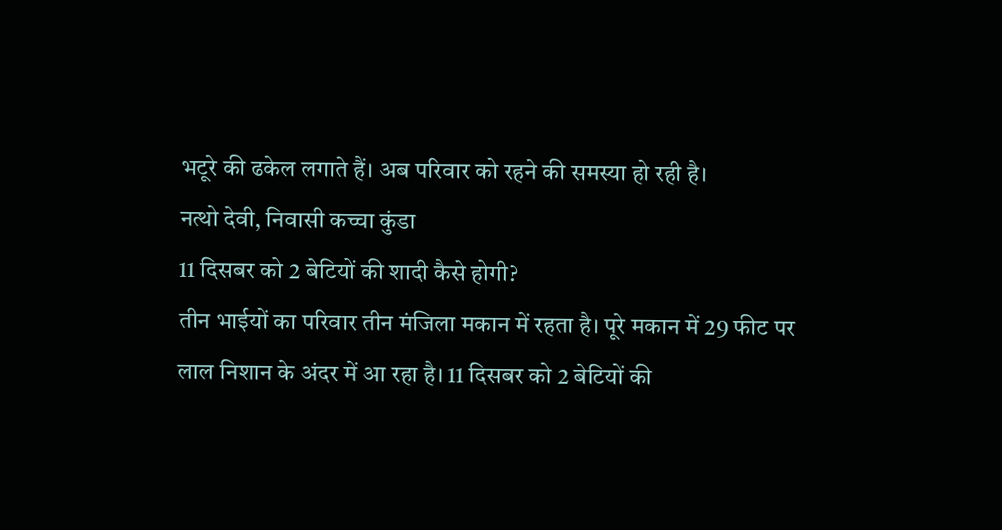भटूरे की ढकेल लगाते हैं। अब परिवार को रहने की समस्या हो रही है।
नत्थो देवी, निवासी कच्चा कुंडा
11 दिसबर को 2 बेटियों की शादी कैसे होगी?
तीन भाईयों का परिवार तीन मंजिला मकान में रहता है। पूरे मकान में 29 फीट पर लाल निशान के अंदर में आ रहा है। 11 दिसबर को 2 बेटियों की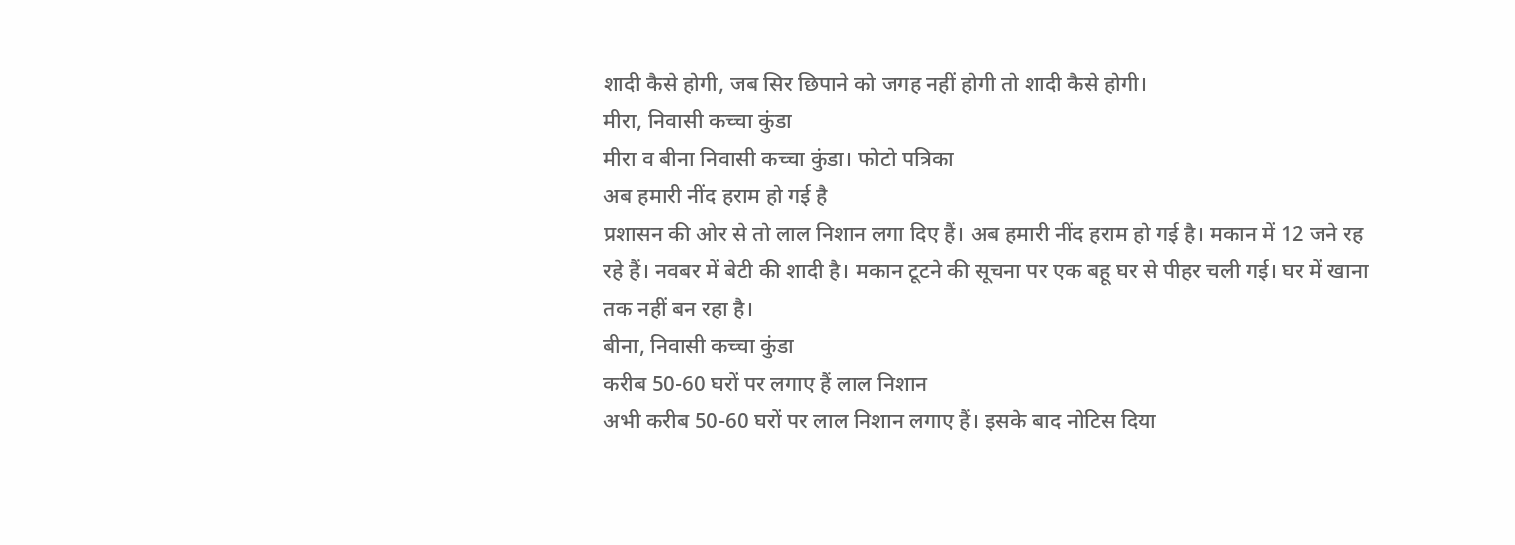शादी कैसे होगी, जब सिर छिपाने को जगह नहीं होगी तो शादी कैसे होगी।
मीरा, निवासी कच्चा कुंडा
मीरा व बीना निवासी कच्चा कुंडा। फोटो पत्रिका
अब हमारी नींद हराम हो गई है
प्रशासन की ओर से तो लाल निशान लगा दिए हैं। अब हमारी नींद हराम हो गई है। मकान में 12 जने रह रहे हैं। नवबर में बेटी की शादी है। मकान टूटने की सूचना पर एक बहू घर से पीहर चली गई। घर में खाना तक नहीं बन रहा है।
बीना, निवासी कच्चा कुंडा
करीब 50-60 घरों पर लगाए हैं लाल निशान
अभी करीब 50-60 घरों पर लाल निशान लगाए हैं। इसके बाद नोटिस दिया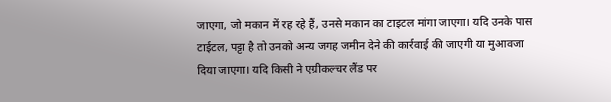जाएगा, जो मकान में रह रहे हैं, उनसे मकान का टाइटल मांगा जाएगा। यदि उनके पास टाईटल, पट्टा है तो उनको अन्य जगह जमीन देने की कार्रवाई की जाएगी या मुआवजा दिया जाएगा। यदि किसी ने एग्रीकल्चर लैंड पर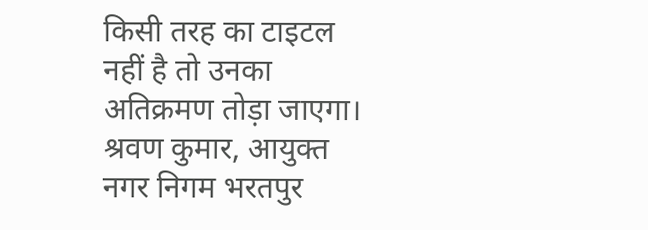किसी तरह का टाइटल नहीं है तो उनका अतिक्रमण तोड़ा जाएगा।
श्रवण कुमार, आयुक्त नगर निगम भरतपुर